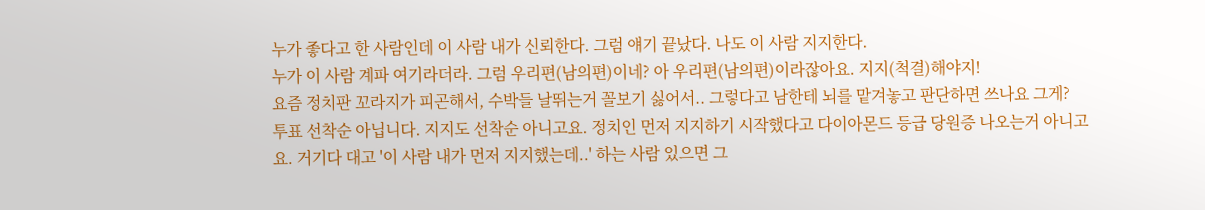누가 좋다고 한 사람인데 이 사람 내가 신뢰한다. 그럼 얘기 끝났다. 나도 이 사람 지지한다.
누가 이 사람 계파 여기라더라. 그럼 우리편(남의편)이네? 아 우리편(남의편)이라잖아요. 지지(척결)해야지!
요즘 정치판 꼬라지가 피곤해서, 수박들 날뛰는거 꼴보기 싫어서.. 그렇다고 남한테 뇌를 맡겨놓고 판단하면 쓰나요 그게?
투표 선착순 아닙니다. 지지도 선착순 아니고요. 정치인 먼저 지지하기 시작했다고 다이아몬드 등급 당원증 나오는거 아니고요. 거기다 대고 '이 사람 내가 먼저 지지했는데..' 하는 사람 있으면 그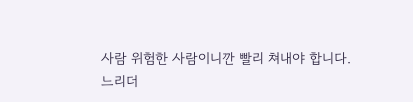사람 위험한 사람이니깐 빨리 쳐내야 합니다.
느리더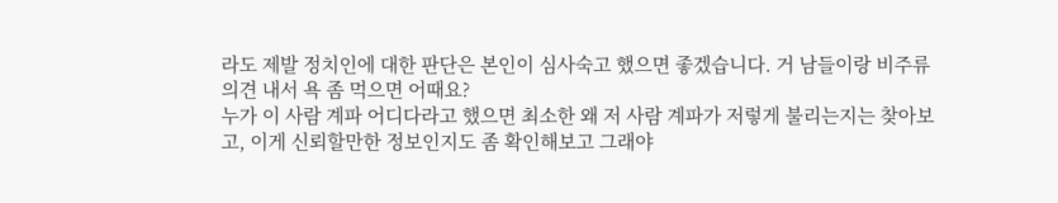라도 제발 정치인에 대한 판단은 본인이 심사숙고 했으면 좋겠습니다. 거 남들이랑 비주류 의견 내서 욕 좀 먹으면 어때요?
누가 이 사람 계파 어디다라고 했으면 최소한 왜 저 사람 계파가 저렇게 불리는지는 찾아보고, 이게 신뢰할만한 정보인지도 좀 확인해보고 그래야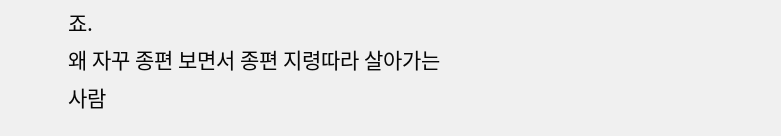죠.
왜 자꾸 종편 보면서 종편 지령따라 살아가는 사람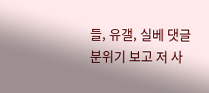들, 유갤, 실베 댓글 분위기 보고 저 사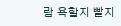람 욕할지 빨지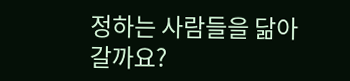정하는 사람들을 닮아갈까요?